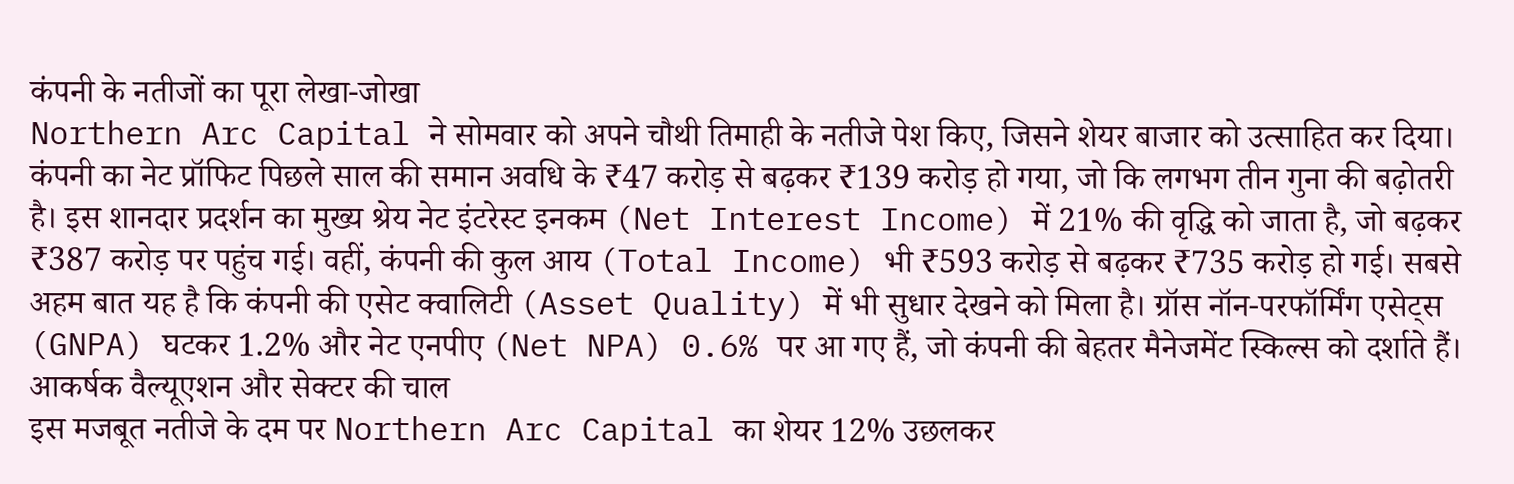कंपनी के नतीजों का पूरा लेखा-जोखा
Northern Arc Capital ने सोमवार को अपने चौथी तिमाही के नतीजे पेश किए, जिसने शेयर बाजार को उत्साहित कर दिया। कंपनी का नेट प्रॉफिट पिछले साल की समान अवधि के ₹47 करोड़ से बढ़कर ₹139 करोड़ हो गया, जो कि लगभग तीन गुना की बढ़ोतरी है। इस शानदार प्रदर्शन का मुख्य श्रेय नेट इंटरेस्ट इनकम (Net Interest Income) में 21% की वृद्धि को जाता है, जो बढ़कर ₹387 करोड़ पर पहुंच गई। वहीं, कंपनी की कुल आय (Total Income) भी ₹593 करोड़ से बढ़कर ₹735 करोड़ हो गई। सबसे अहम बात यह है कि कंपनी की एसेट क्वालिटी (Asset Quality) में भी सुधार देखने को मिला है। ग्रॉस नॉन-परफॉर्मिंग एसेट्स (GNPA) घटकर 1.2% और नेट एनपीए (Net NPA) 0.6% पर आ गए हैं, जो कंपनी की बेहतर मैनेजमेंट स्किल्स को दर्शाते हैं।
आकर्षक वैल्यूएशन और सेक्टर की चाल
इस मजबूत नतीजे के दम पर Northern Arc Capital का शेयर 12% उछलकर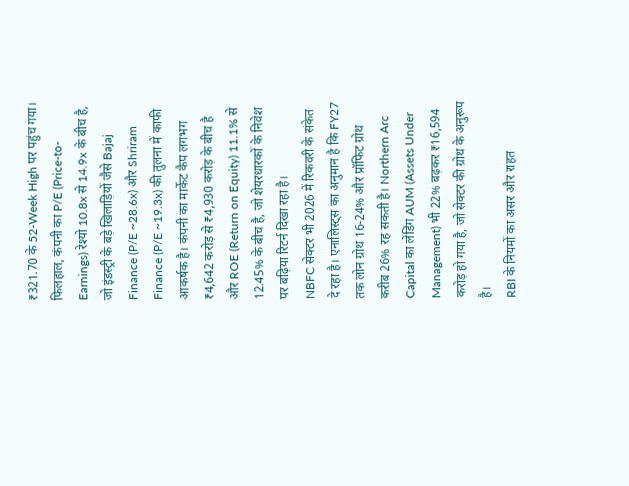₹321.70 के 52-Week High पर पहुंच गया। फिलहाल, कंपनी का P/E (Price-to-Earnings) रेश्यो 10.8x से 14.9x के बीच है, जो इंडस्ट्री के बड़े खिलाड़ियों जैसे Bajaj Finance (P/E ~28.6x) और Shriram Finance (P/E ~19.3x) की तुलना में काफी आकर्षक है। कंपनी का मार्केट कैप लगभग ₹4,642 करोड़ से ₹4,930 करोड़ के बीच है और ROE (Return on Equity) 11.1% से 12.45% के बीच है, जो शेयरधारकों के निवेश पर बढ़िया रिटर्न दिखा रहा है।
NBFC सेक्टर भी 2026 में रिकवरी के संकेत दे रहा है। एनालिस्ट्स का अनुमान है कि FY27 तक लोन ग्रोथ 16-24% और प्रॉफिट ग्रोथ करीब 26% रह सकती है। Northern Arc Capital का लेंडिंग AUM (Assets Under Management) भी 22% बढ़कर ₹16,594 करोड़ हो गया है, जो सेक्टर की ग्रोथ के अनुरूप है।
RBI के नियमों का असर और राहत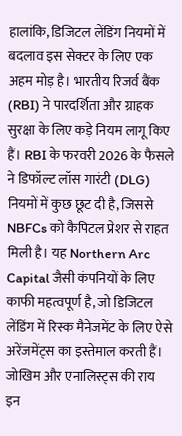हालांकि, डिजिटल लेंडिंग नियमों में बदलाव इस सेक्टर के लिए एक अहम मोड़ है। भारतीय रिजर्व बैंक (RBI) ने पारदर्शिता और ग्राहक सुरक्षा के लिए कड़े नियम लागू किए हैं। RBI के फरवरी 2026 के फैसले ने डिफॉल्ट लॉस गारंटी (DLG) नियमों में कुछ छूट दी है, जिससे NBFCs को कैपिटल प्रेशर से राहत मिली है। यह Northern Arc Capital जैसी कंपनियों के लिए काफी महत्वपूर्ण है, जो डिजिटल लेंडिंग में रिस्क मैनेजमेंट के लिए ऐसे अरेंजमेंट्स का इस्तेमाल करती हैं।
जोखिम और एनालिस्ट्स की राय
इन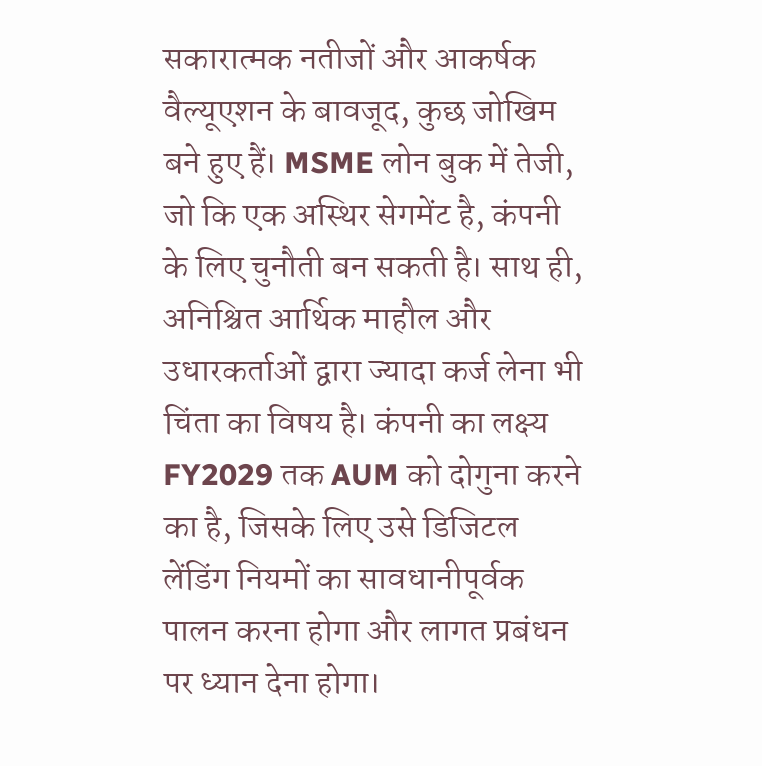सकारात्मक नतीजों और आकर्षक वैल्यूएशन के बावजूद, कुछ जोखिम बने हुए हैं। MSME लोन बुक में तेजी, जो कि एक अस्थिर सेगमेंट है, कंपनी के लिए चुनौती बन सकती है। साथ ही, अनिश्चित आर्थिक माहौल और उधारकर्ताओं द्वारा ज्यादा कर्ज लेना भी चिंता का विषय है। कंपनी का लक्ष्य FY2029 तक AUM को दोगुना करने का है, जिसके लिए उसे डिजिटल लेंडिंग नियमों का सावधानीपूर्वक पालन करना होगा और लागत प्रबंधन पर ध्यान देना होगा।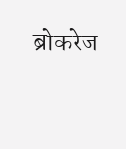ब्रोकरेज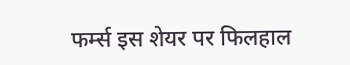फर्म्स इस शेयर पर फिलहाल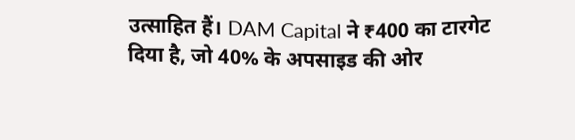उत्साहित हैं। DAM Capital ने ₹400 का टारगेट दिया है, जो 40% के अपसाइड की ओर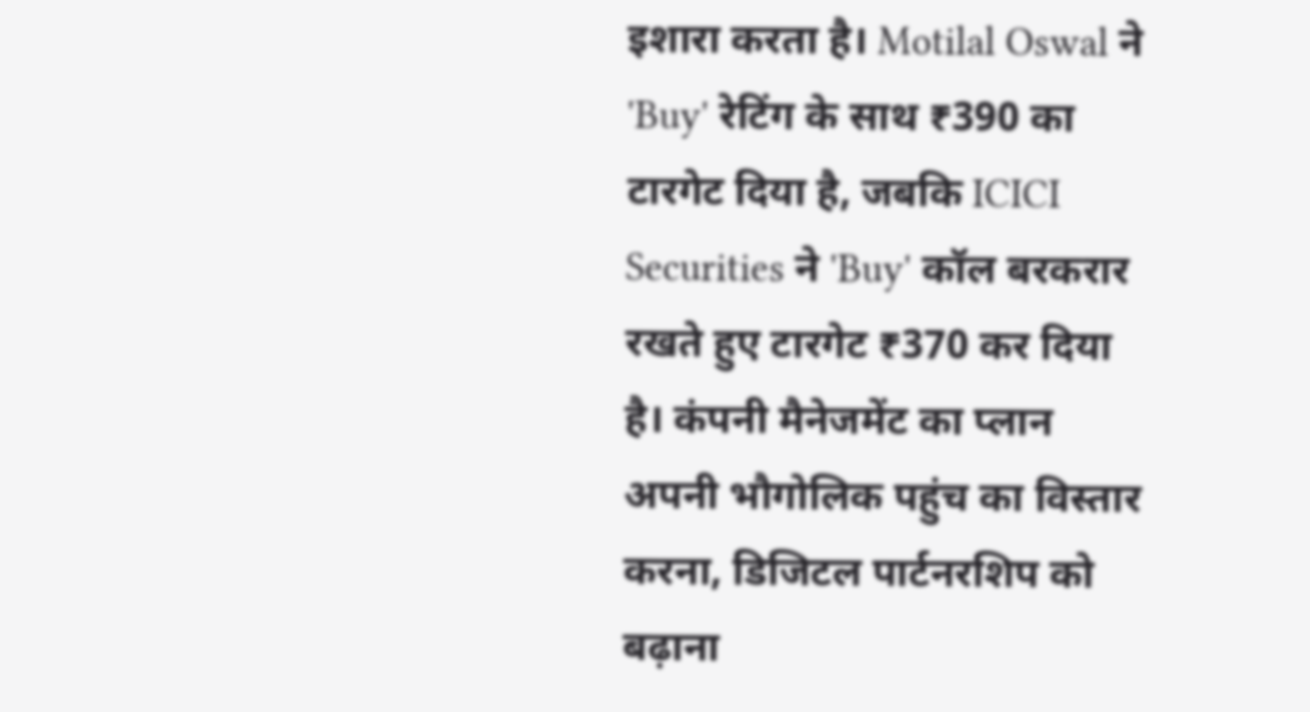इशारा करता है। Motilal Oswal ने 'Buy' रेटिंग के साथ ₹390 का टारगेट दिया है, जबकि ICICI Securities ने 'Buy' कॉल बरकरार रखते हुए टारगेट ₹370 कर दिया है। कंपनी मैनेजमेंट का प्लान अपनी भौगोलिक पहुंच का विस्तार करना, डिजिटल पार्टनरशिप को बढ़ाना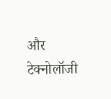और टेक्नोलॉजी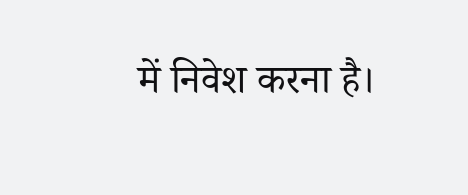में निवेश करना है।